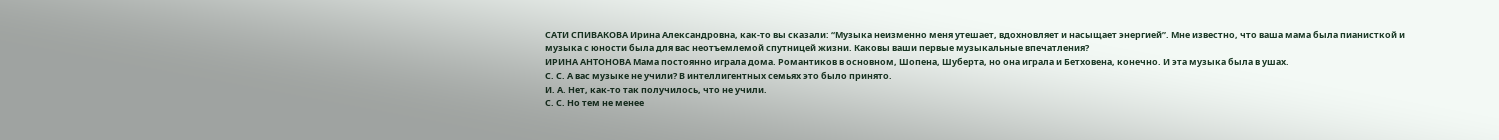САТИ СПИВАКОВА Ирина Александровна, как-то вы сказали: “Музыка неизменно меня утешает, вдохновляет и насыщает энергией”. Мне известно, что ваша мама была пианисткой и музыка с юности была для вас неотъемлемой спутницей жизни. Каковы ваши первые музыкальные впечатления?
ИРИНА АНТОНОВА Мама постоянно играла дома. Романтиков в основном, Шопена, Шуберта, но она играла и Бетховена, конечно. И эта музыка была в ушах.
С. С. А вас музыке не учили? В интеллигентных семьях это было принято.
И. А. Нет, как-то так получилось, что не учили.
С. С. Но тем не менее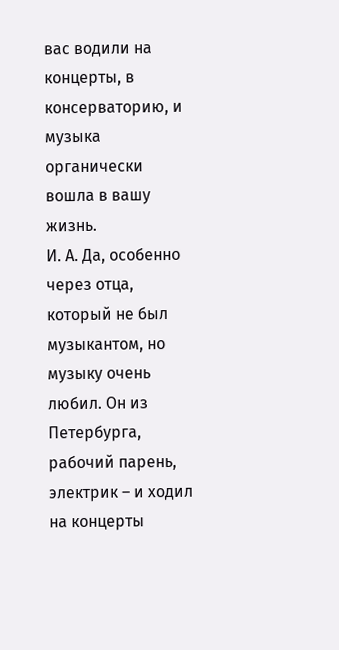вас водили на концерты, в консерваторию, и музыка органически вошла в вашу жизнь.
И. А. Да, особенно через отца, который не был музыкантом, но музыку очень любил. Он из Петербурга, рабочий парень, электрик – и ходил на концерты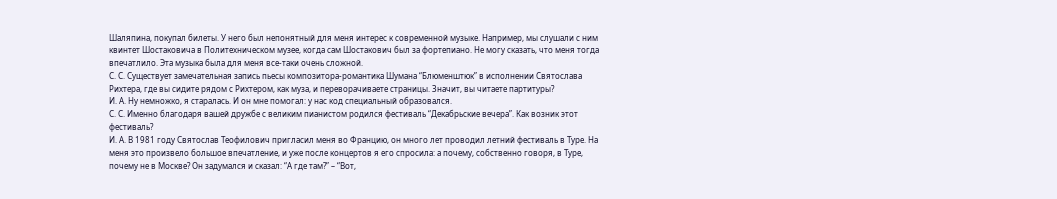Шаляпина, покупал билеты. У него был непонятный для меня интерес к современной музыке. Например, мы слушали с ним квинтет Шостаковича в Политехническом музее, когда сам Шостакович был за фортепиано. Не могу сказать, что меня тогда впечатлило. Эта музыка была для меня все-таки очень сложной.
С. С. Существует замечательная запись пьесы композитора-романтика Шумана “Блюменштюк” в исполнении Святослава Рихтера, где вы сидите рядом с Рихтером, как муза, и переворачиваете страницы. Значит, вы читаете партитуры?
И. А. Ну немножко, я старалась. И он мне помогал: у нас код специальный образовался.
С. С. Именно благодаря вашей дружбе с великим пианистом родился фестиваль “Декабрьские вечера”. Как возник этот фестиваль?
И. А. В 1981 году Святослав Теофилович пригласил меня во Францию, он много лет проводил летний фестиваль в Туре. На меня это произвело большое впечатление, и уже после концертов я его спросила: а почему, собственно говоря, в Туре, почему не в Москве? Он задумался и сказал: “А где там?” – “Вот,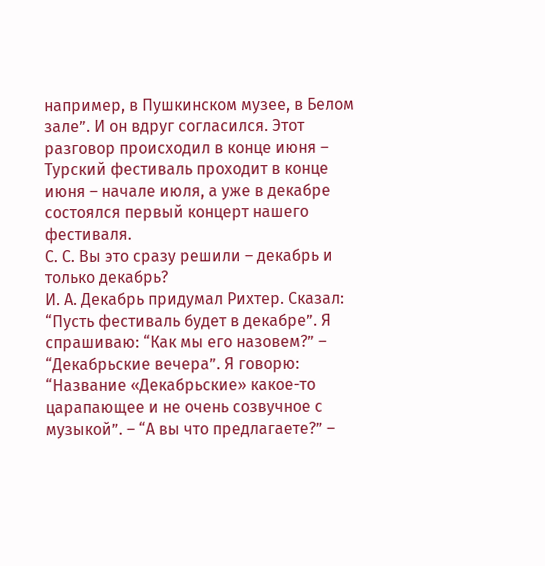например, в Пушкинском музее, в Белом зале”. И он вдруг согласился. Этот разговор происходил в конце июня – Турский фестиваль проходит в конце июня – начале июля, а уже в декабре состоялся первый концерт нашего фестиваля.
С. С. Вы это сразу решили – декабрь и только декабрь?
И. А. Декабрь придумал Рихтер. Сказал: “Пусть фестиваль будет в декабре”. Я спрашиваю: “Как мы его назовем?” – “Декабрьские вечера”. Я говорю: “Название «Декабрьские» какое-то царапающее и не очень созвучное с музыкой”. – “А вы что предлагаете?” –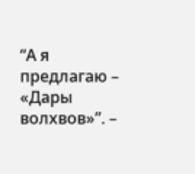“А я предлагаю – «Дары волхвов»”. –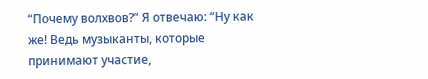“Почему волхвов?” Я отвечаю: “Ну как же! Ведь музыканты, которые принимают участие,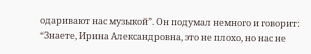одаривают нас музыкой”. Он подумал немного и говорит: “Знаете, Ирина Александровна, это не плохо, но нас не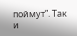поймут”. Так и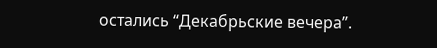остались “Декабрьские вечера”.